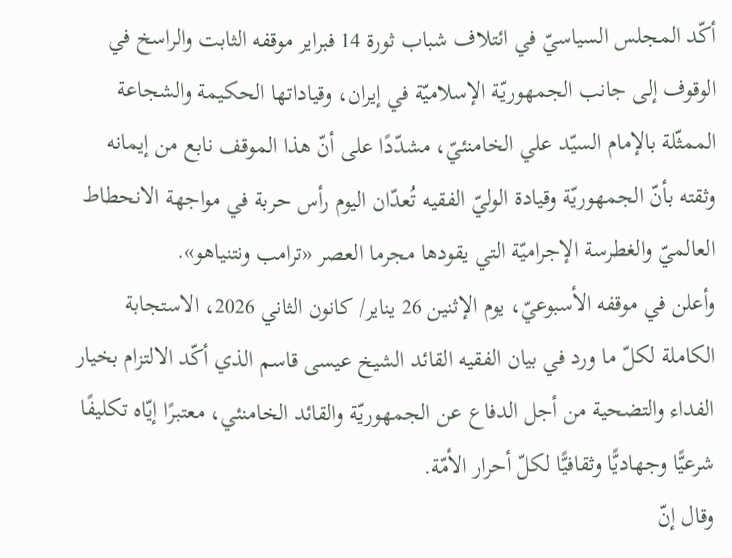أكّد المجلس السياسيّ في ائتلاف شباب ثورة 14 فبراير موقفه الثابت والراسخ في الوقوف إلى جانب الجمهوريّة الإسلاميّة في إيران، وقياداتها الحكيمة والشجاعة الممثّلة بالإمام السيّد علي الخامنئيّ، مشدّدًا على أنّ هذا الموقف نابع من إيمانه وثقته بأنّ الجمهوريّة وقيادة الوليّ الفقيه تُعدّان اليوم رأس حربة في مواجهة الانحطاط العالميّ والغطرسة الإجراميّة التي يقودها مجرما العصر «ترامب ونتنياهو».
وأعلن في موقفه الأسبوعيّ، يوم الإثنين 26 يناير/ كانون الثاني 2026، الاستجابة الكاملة لكلّ ما ورد في بيان الفقيه القائد الشيخ عيسى قاسم الذي أكّد الالتزام بخيار الفداء والتضحية من أجل الدفاع عن الجمهوريّة والقائد الخامنئي، معتبرًا إيّاه تكليفًا شرعيًّا وجهاديًّا وثقافيًّا لكلّ أحرار الأمّة.
وقال إنّ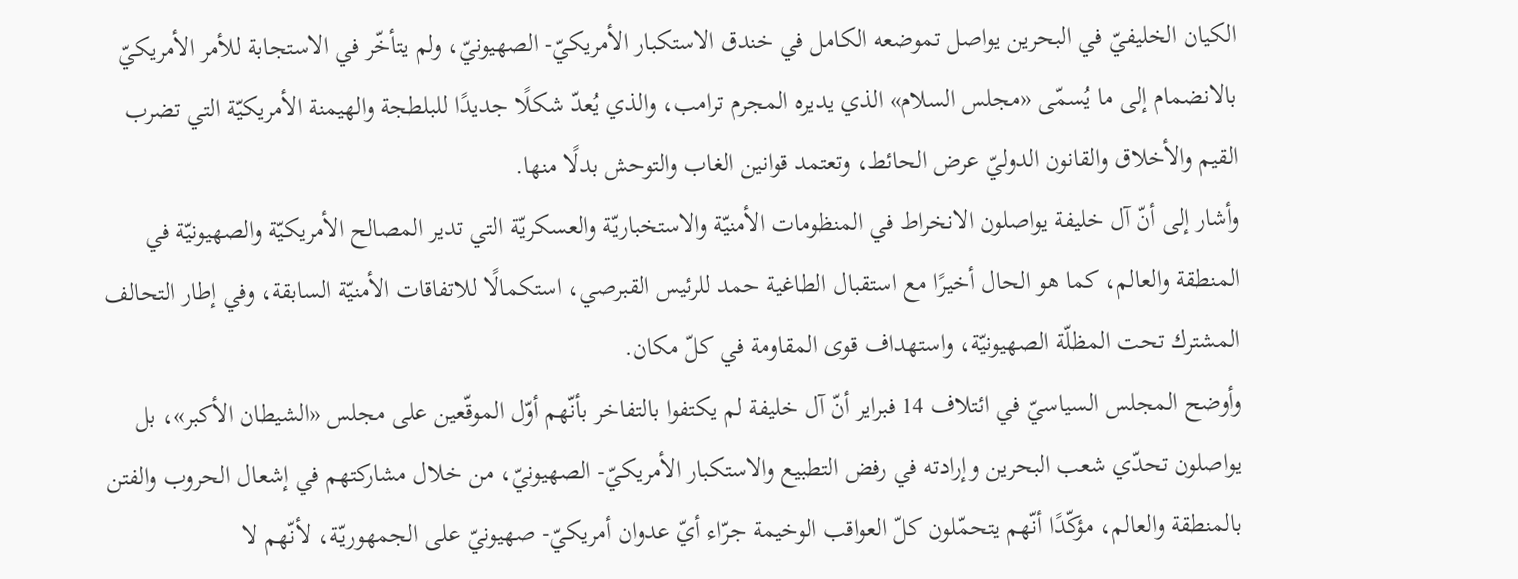الكيان الخليفيّ في البحرين يواصل تموضعه الكامل في خندق الاستكبار الأمريكيّ- الصهيونيّ، ولم يتأخّر في الاستجابة للأمر الأمريكيّ بالانضمام إلى ما يُسمّى «مجلس السلام» الذي يديره المجرم ترامب، والذي يُعدّ شكلًا جديدًا للبلطجة والهيمنة الأمريكيّة التي تضرب القيم والأخلاق والقانون الدوليّ عرض الحائط، وتعتمد قوانين الغاب والتوحش بدلًا منها.
وأشار إلى أنّ آل خليفة يواصلون الانخراط في المنظومات الأمنيّة والاستخباريّة والعسكريّة التي تدير المصالح الأمريكيّة والصهيونيّة في المنطقة والعالم، كما هو الحال أخيرًا مع استقبال الطاغية حمد للرئيس القبرصي، استكمالًا للاتفاقات الأمنيّة السابقة، وفي إطار التحالف المشترك تحت المظلّة الصهيونيّة، واستهداف قوى المقاومة في كلّ مكان.
وأوضح المجلس السياسيّ في ائتلاف 14 فبراير أنّ آل خليفة لم يكتفوا بالتفاخر بأنّهم أوّل الموقّعين على مجلس «الشيطان الأكبر»، بل يواصلون تحدّي شعب البحرين وإرادته في رفض التطبيع والاستكبار الأمريكيّ- الصهيونيّ، من خلال مشاركتهم في إشعال الحروب والفتن بالمنطقة والعالم، مؤكّدًا أنّهم يتحمّلون كلّ العواقب الوخيمة جرّاء أيّ عدوان أمريكيّ- صهيونيّ على الجمهوريّة، لأنّهم لا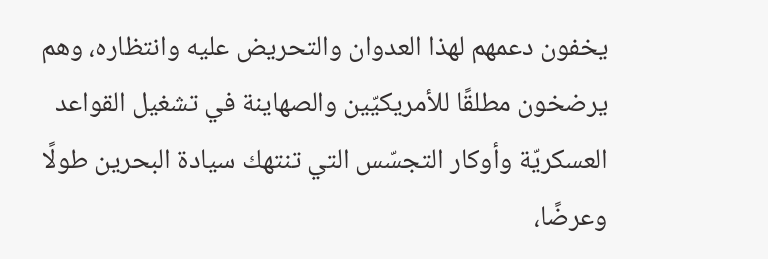يخفون دعمهم لهذا العدوان والتحريض عليه وانتظاره، وهم يرضخون مطلقًا للأمريكيّين والصهاينة في تشغيل القواعد العسكريّة وأوكار التجسّس التي تنتهك سيادة البحرين طولًا وعرضًا،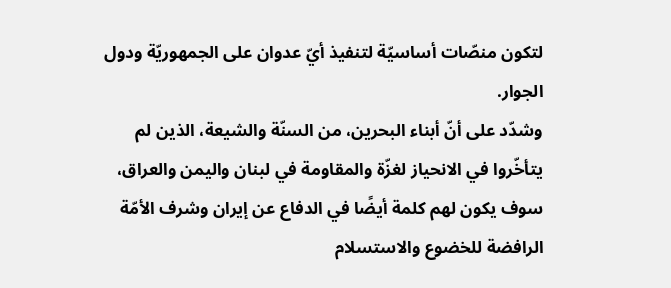لتكون منصّات أساسيّة لتنفيذ أيّ عدوان على الجمهوريّة ودول الجوار.
وشدّد على أنّ أبناء البحرين، من السنّة والشيعة، الذين لم يتأخّروا في الانحياز لغزّة والمقاومة في لبنان واليمن والعراق، سوف يكون لهم كلمة أيضًا في الدفاع عن إيران وشرف الأمّة الرافضة للخضوع والاستسلام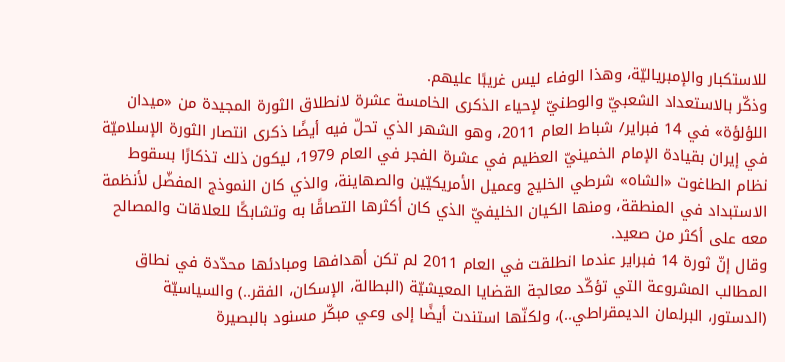للاستكبار والإمبرياليّة، وهذا الوفاء ليس غريبًا عليهم.
وذكّر بالاستعداد الشعبيّ والوطنيّ لإحياء الذكرى الخامسة عشرة لانطلاق الثورة المجيدة من «ميدان اللؤلؤة» في 14 فبراير/ شباط العام 2011، وهو الشهر الذي تحلّ فيه أيضًا ذكرى انتصار الثورة الإسلاميّة في إيران بقيادة الإمام الخمينيّ العظيم في عشرة الفجر في العام 1979، ليكون ذلك تذكارًا بسقوط نظام الطاغوت «الشاه» شرطي الخليج وعميل الأمريكيّين والصهاينة، والذي كان النموذج المفضّل لأنظمة الاستبداد في المنطقة، ومنها الكيان الخليفيّ الذي كان أكثرها التصاقًا به وتشابكًا للعلاقات والمصالح معه على أكثر من صعيد.
وقال إنّ ثورة 14 فبراير عندما انطلقت في العام 2011 لم تكن أهدافها ومبادئها محدّدة في نطاق المطالب المشروعة التي تؤكّد معالجة القضايا المعيشيّة (البطالة، الإسكان، الفقر..) والسياسيّة (الدستور، البرلمان الديمقراطي..)، ولكنّها استندت أيضًا إلى وعي مبكّر مسنود بالبصيرة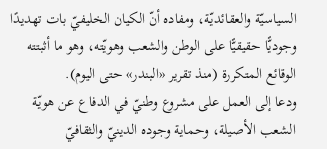السياسيّة والعقائديّة، ومفاده أنّ الكيان الخليفيّ بات تهديدًا وجوديًّا حقيقيًّا على الوطن والشعب وهويّته، وهو ما أثبتته الوقائع المتكررة (منذ تقرير «البندر» حتى اليوم).
ودعا إلى العمل على مشروع وطنيّ في الدفاع عن هويّة الشعب الأصيلة، وحماية وجوده الدينيّ والثقافيّ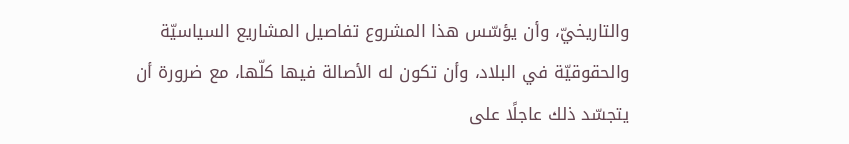والتاريخيّ، وأن يؤسّس هذا المشروع تفاصيل المشاريع السياسيّة والحقوقيّة في البلاد، وأن تكون له الأصالة فيها كلّها، مع ضرورة أن يتجسّد ذلك عاجلًا على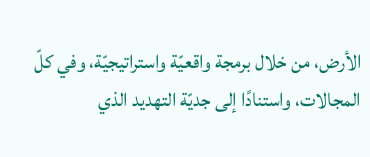الأرض، من خلال برمجة واقعيّة واستراتيجيّة، وفي كلّ المجالات، واستنادًا إلى جديّة التهديد الذي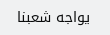يواجه شعبنا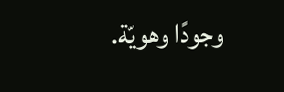وجودًا وهويّة.